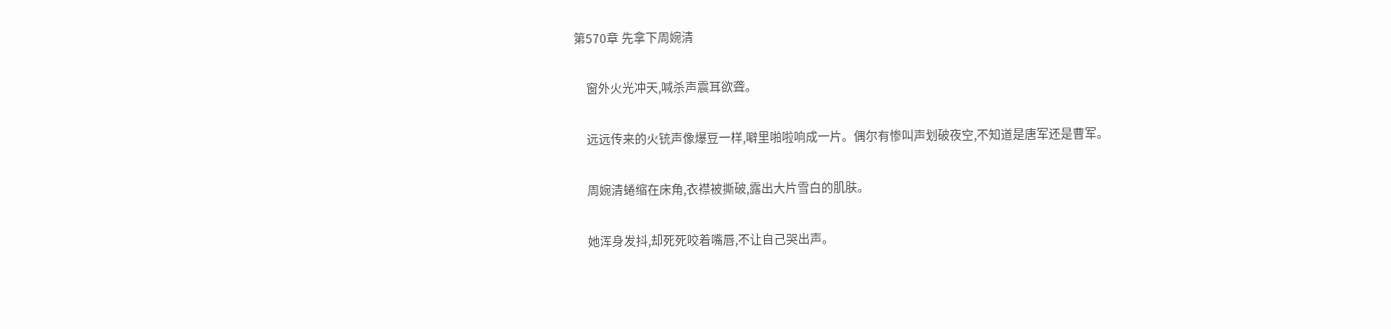第570章 先拿下周婉清

    窗外火光冲天,喊杀声震耳欲聋。

    远远传来的火铳声像爆豆一样,噼里啪啦响成一片。偶尔有惨叫声划破夜空,不知道是唐军还是曹军。

    周婉清蜷缩在床角,衣襟被撕破,露出大片雪白的肌肤。

    她浑身发抖,却死死咬着嘴唇,不让自己哭出声。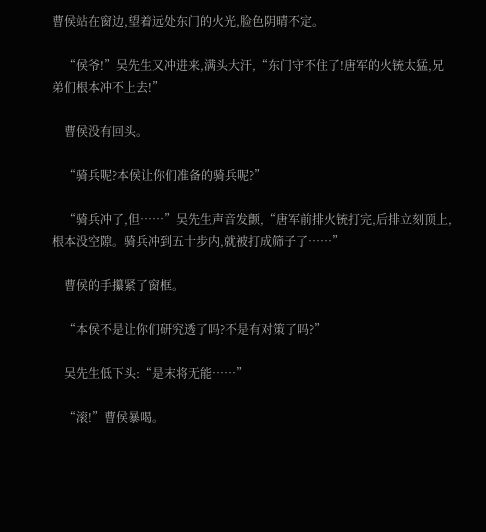曹侯站在窗边,望着远处东门的火光,脸色阴晴不定。

    “侯爷!”吴先生又冲进来,满头大汗,“东门守不住了!唐军的火铳太猛,兄弟们根本冲不上去!”

    曹侯没有回头。

    “骑兵呢?本侯让你们准备的骑兵呢?”

    “骑兵冲了,但……”吴先生声音发颤,“唐军前排火铳打完,后排立刻顶上,根本没空隙。骑兵冲到五十步内,就被打成筛子了……”

    曹侯的手攥紧了窗框。

    “本侯不是让你们研究透了吗?不是有对策了吗?”

    吴先生低下头:“是末将无能……”

    “滚!”曹侯暴喝。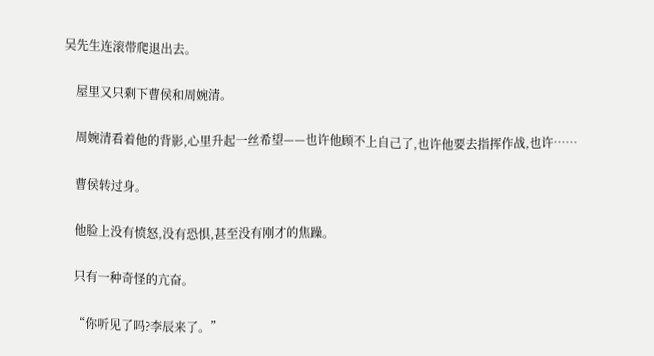吴先生连滚带爬退出去。

    屋里又只剩下曹侯和周婉清。

    周婉清看着他的背影,心里升起一丝希望——也许他顾不上自己了,也许他要去指挥作战,也许……

    曹侯转过身。

    他脸上没有愤怒,没有恐惧,甚至没有刚才的焦躁。

    只有一种奇怪的亢奋。

    “你听见了吗?李辰来了。”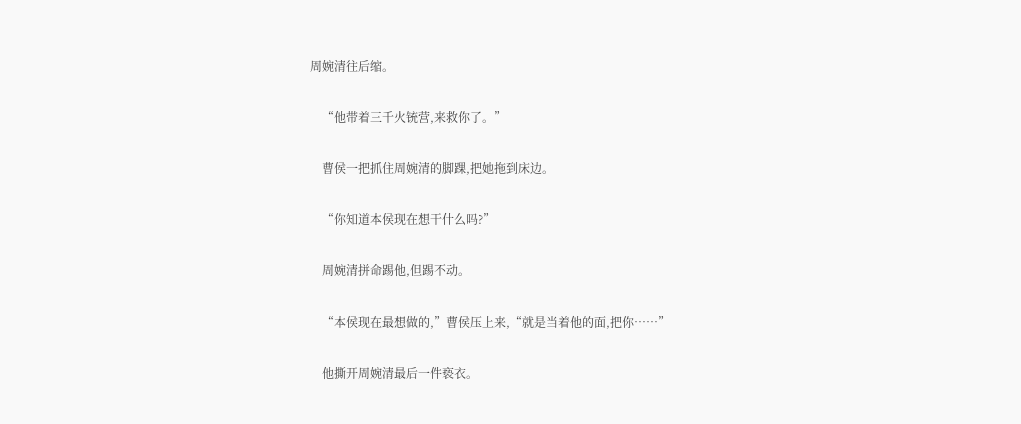周婉清往后缩。

    “他带着三千火铳营,来救你了。”

    曹侯一把抓住周婉清的脚踝,把她拖到床边。

    “你知道本侯现在想干什么吗?”

    周婉清拼命踢他,但踢不动。

    “本侯现在最想做的,”曹侯压上来,“就是当着他的面,把你……”

    他撕开周婉清最后一件亵衣。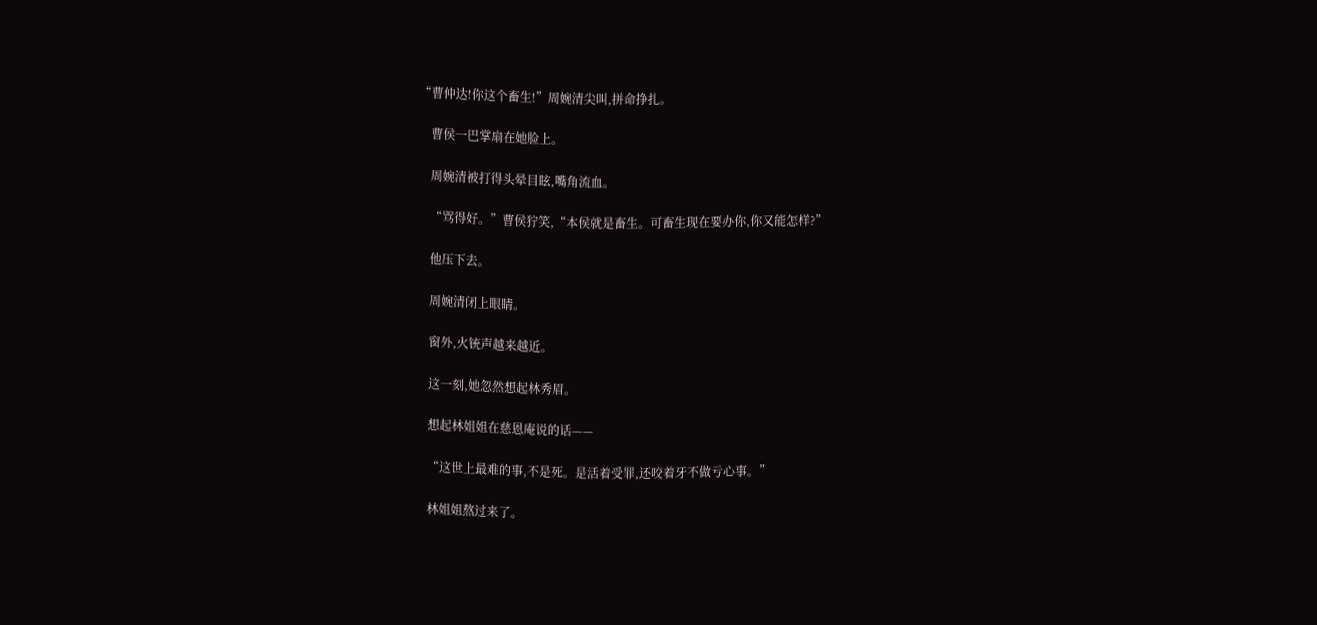“曹仲达!你这个畜生!”周婉清尖叫,拼命挣扎。

    曹侯一巴掌扇在她脸上。

    周婉清被打得头晕目眩,嘴角流血。

    “骂得好。”曹侯狞笑,“本侯就是畜生。可畜生现在要办你,你又能怎样?”

    他压下去。

    周婉清闭上眼睛。

    窗外,火铳声越来越近。

    这一刻,她忽然想起林秀眉。

    想起林姐姐在慈恩庵说的话——

    “这世上最难的事,不是死。是活着受罪,还咬着牙不做亏心事。”

    林姐姐熬过来了。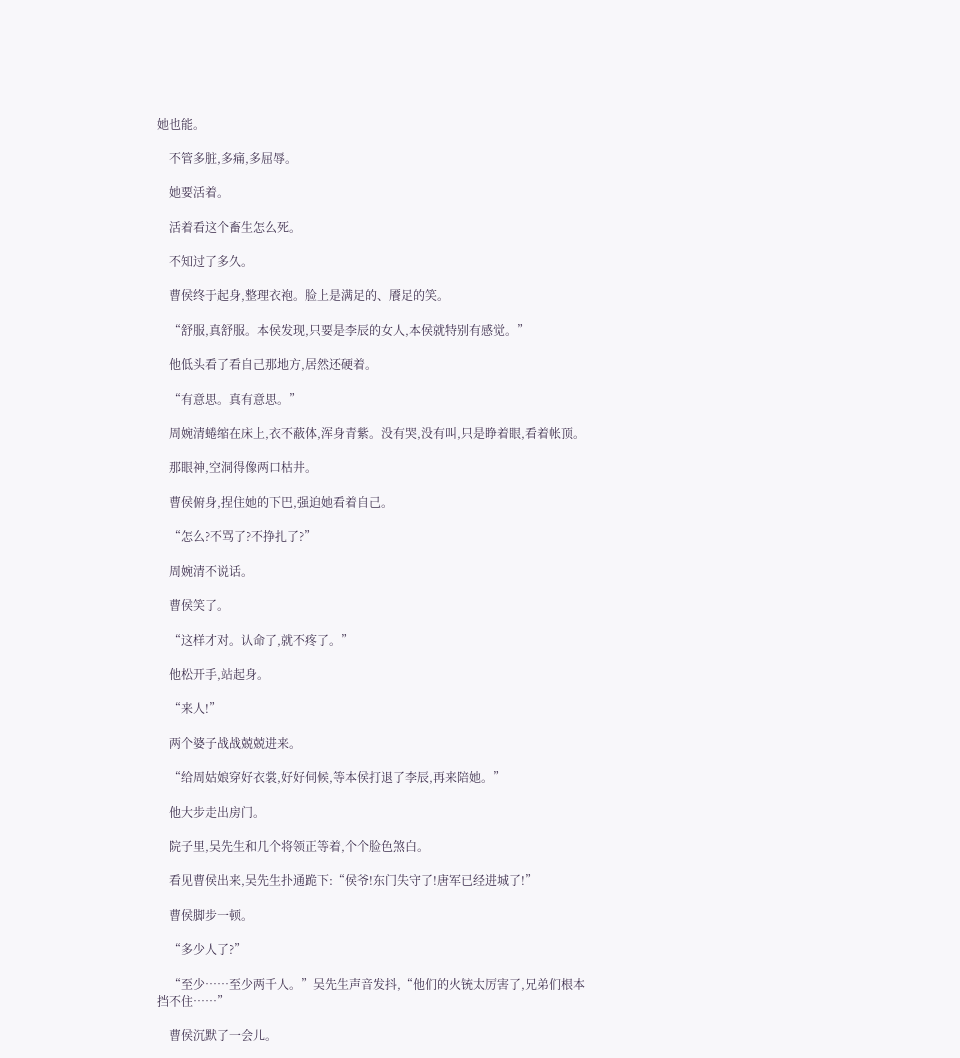她也能。

    不管多脏,多痛,多屈辱。

    她要活着。

    活着看这个畜生怎么死。

    不知过了多久。

    曹侯终于起身,整理衣袍。脸上是满足的、餍足的笑。

    “舒服,真舒服。本侯发现,只要是李辰的女人,本侯就特别有感觉。”

    他低头看了看自己那地方,居然还硬着。

    “有意思。真有意思。”

    周婉清蜷缩在床上,衣不蔽体,浑身青紫。没有哭,没有叫,只是睁着眼,看着帐顶。

    那眼神,空洞得像两口枯井。

    曹侯俯身,捏住她的下巴,强迫她看着自己。

    “怎么?不骂了?不挣扎了?”

    周婉清不说话。

    曹侯笑了。

    “这样才对。认命了,就不疼了。”

    他松开手,站起身。

    “来人!”

    两个婆子战战兢兢进来。

    “给周姑娘穿好衣裳,好好伺候,等本侯打退了李辰,再来陪她。”

    他大步走出房门。

    院子里,吴先生和几个将领正等着,个个脸色煞白。

    看见曹侯出来,吴先生扑通跪下:“侯爷!东门失守了!唐军已经进城了!”

    曹侯脚步一顿。

    “多少人了?”

    “至少……至少两千人。”吴先生声音发抖,“他们的火铳太厉害了,兄弟们根本挡不住……”

    曹侯沉默了一会儿。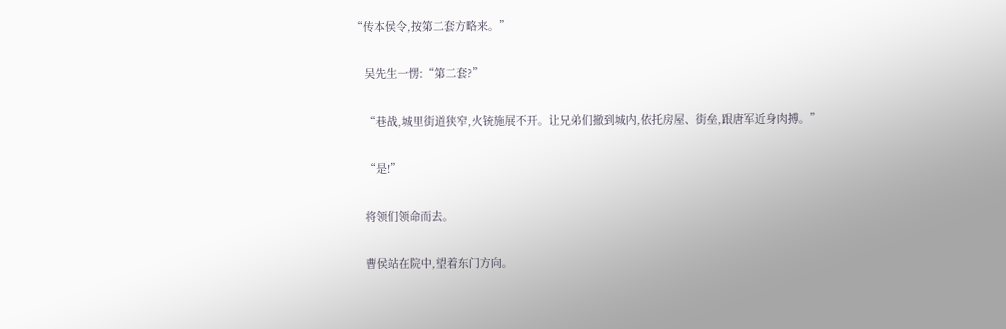“传本侯令,按第二套方略来。”

    吴先生一愣:“第二套?”

    “巷战,城里街道狭窄,火铳施展不开。让兄弟们撤到城内,依托房屋、街垒,跟唐军近身肉搏。”

    “是!”

    将领们领命而去。

    曹侯站在院中,望着东门方向。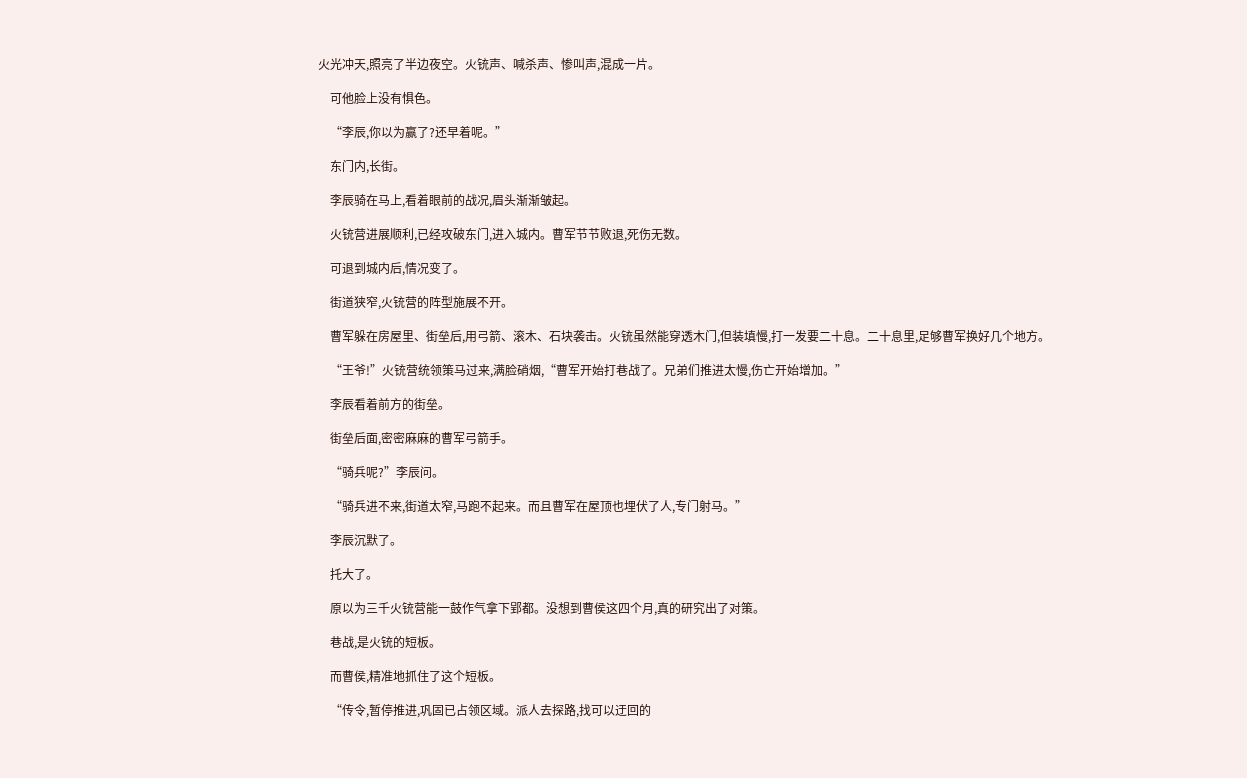火光冲天,照亮了半边夜空。火铳声、喊杀声、惨叫声,混成一片。

    可他脸上没有惧色。

    “李辰,你以为赢了?还早着呢。”

    东门内,长街。

    李辰骑在马上,看着眼前的战况,眉头渐渐皱起。

    火铳营进展顺利,已经攻破东门,进入城内。曹军节节败退,死伤无数。

    可退到城内后,情况变了。

    街道狭窄,火铳营的阵型施展不开。

    曹军躲在房屋里、街垒后,用弓箭、滚木、石块袭击。火铳虽然能穿透木门,但装填慢,打一发要二十息。二十息里,足够曹军换好几个地方。

    “王爷!”火铳营统领策马过来,满脸硝烟,“曹军开始打巷战了。兄弟们推进太慢,伤亡开始增加。”

    李辰看着前方的街垒。

    街垒后面,密密麻麻的曹军弓箭手。

    “骑兵呢?”李辰问。

    “骑兵进不来,街道太窄,马跑不起来。而且曹军在屋顶也埋伏了人,专门射马。”

    李辰沉默了。

    托大了。

    原以为三千火铳营能一鼓作气拿下郢都。没想到曹侯这四个月,真的研究出了对策。

    巷战,是火铳的短板。

    而曹侯,精准地抓住了这个短板。

    “传令,暂停推进,巩固已占领区域。派人去探路,找可以迂回的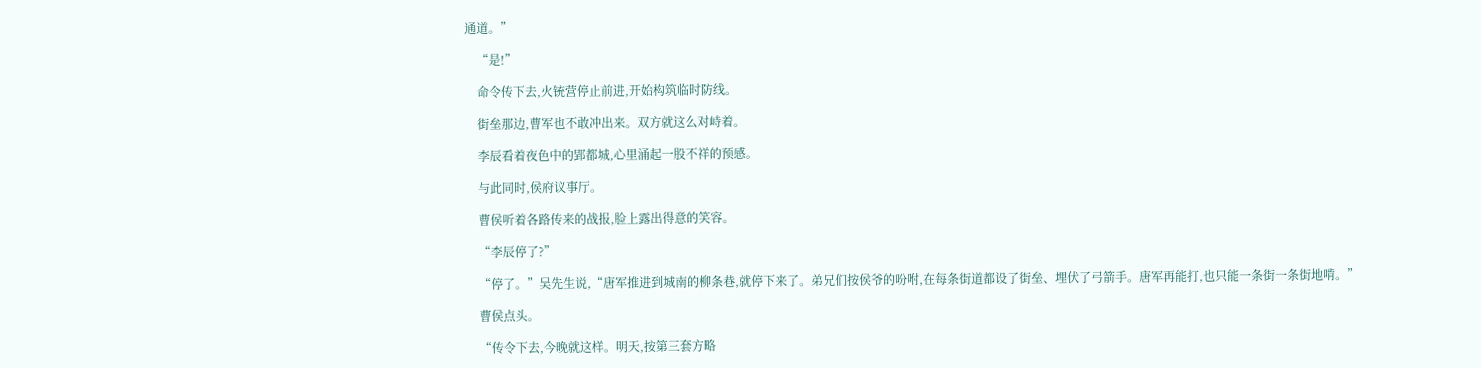通道。”

    “是!”

    命令传下去,火铳营停止前进,开始构筑临时防线。

    街垒那边,曹军也不敢冲出来。双方就这么对峙着。

    李辰看着夜色中的郢都城,心里涌起一股不祥的预感。

    与此同时,侯府议事厅。

    曹侯听着各路传来的战报,脸上露出得意的笑容。

    “李辰停了?”

    “停了。”吴先生说,“唐军推进到城南的柳条巷,就停下来了。弟兄们按侯爷的吩咐,在每条街道都设了街垒、埋伏了弓箭手。唐军再能打,也只能一条街一条街地啃。”

    曹侯点头。

    “传令下去,今晚就这样。明天,按第三套方略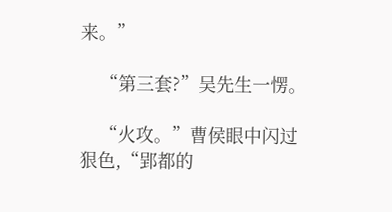来。”

    “第三套?”吴先生一愣。

    “火攻。”曹侯眼中闪过狠色,“郢都的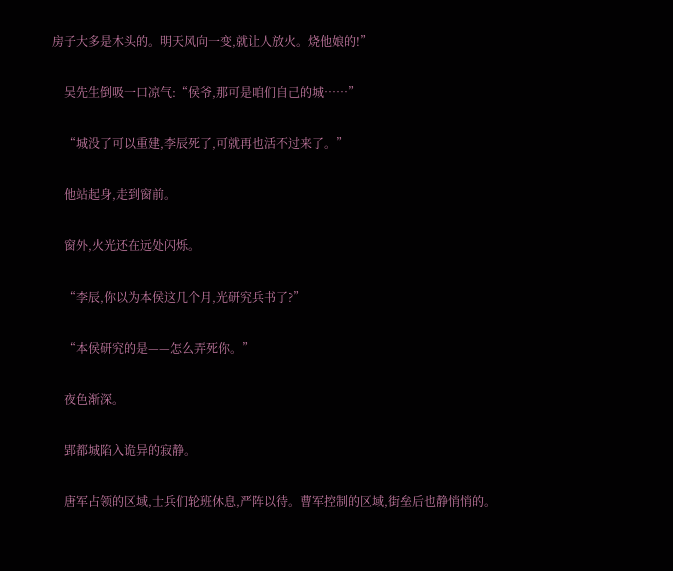房子大多是木头的。明天风向一变,就让人放火。烧他娘的!”

    吴先生倒吸一口凉气:“侯爷,那可是咱们自己的城……”

    “城没了可以重建,李辰死了,可就再也活不过来了。”

    他站起身,走到窗前。

    窗外,火光还在远处闪烁。

    “李辰,你以为本侯这几个月,光研究兵书了?”

    “本侯研究的是——怎么弄死你。”

    夜色渐深。

    郢都城陷入诡异的寂静。

    唐军占领的区域,士兵们轮班休息,严阵以待。曹军控制的区域,街垒后也静悄悄的。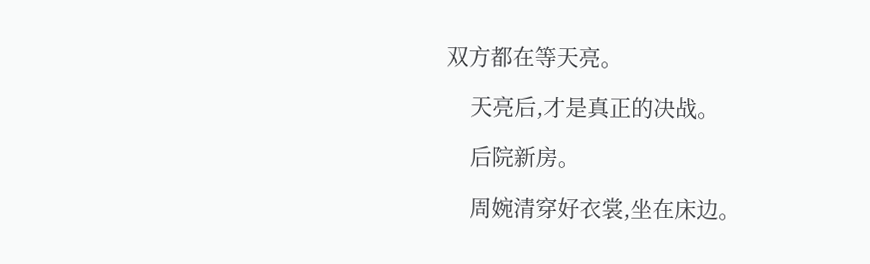双方都在等天亮。

    天亮后,才是真正的决战。

    后院新房。

    周婉清穿好衣裳,坐在床边。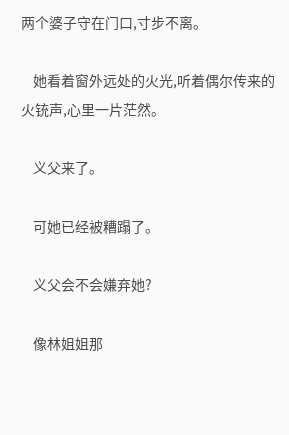两个婆子守在门口,寸步不离。

    她看着窗外远处的火光,听着偶尔传来的火铳声,心里一片茫然。

    义父来了。

    可她已经被糟蹋了。

    义父会不会嫌弃她?

    像林姐姐那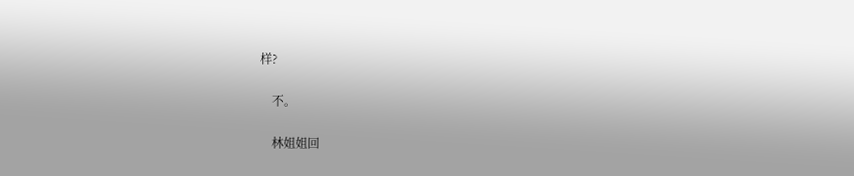样?

    不。

    林姐姐回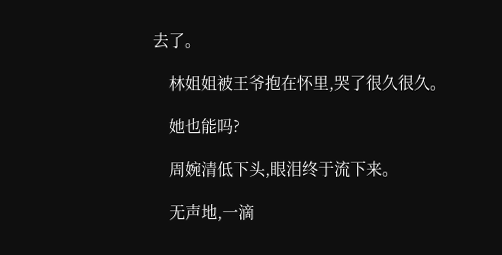去了。

    林姐姐被王爷抱在怀里,哭了很久很久。

    她也能吗?

    周婉清低下头,眼泪终于流下来。

    无声地,一滴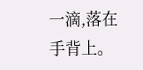一滴,落在手背上。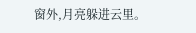窗外,月亮躲进云里。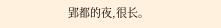郢都的夜,很长。